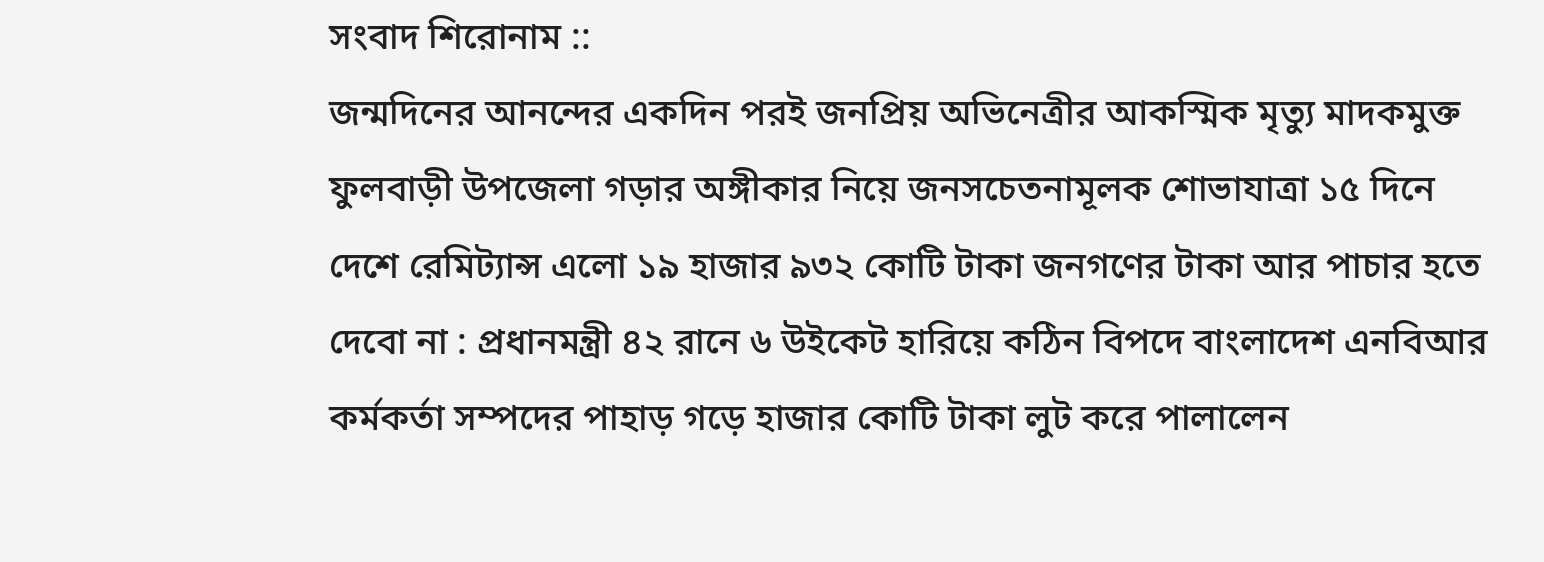সংবাদ শিরোনাম ::
জন্মদিনের আনন্দের একদিন পরই জনপ্রিয় অভিনেত্রীর আকস্মিক মৃত্যু মাদকমুক্ত ফুলবাড়ী উপজেলা গড়ার অঙ্গীকার নিয়ে জনসচেতনামূলক শোভাযাত্রা ১৫ দিনে দেশে রেমিট্যান্স এলো ১৯ হাজার ৯৩২ কোটি টাকা জনগণের টাকা আর পাচার হতে দেবো না : প্রধানমন্ত্রী ৪২ রানে ৬ উইকেট হারিয়ে কঠিন বিপদে বাংলাদেশ এনবিআর কর্মকর্তা সম্পদের পাহাড় গড়ে হাজার কোটি টাকা লুট করে পালালেন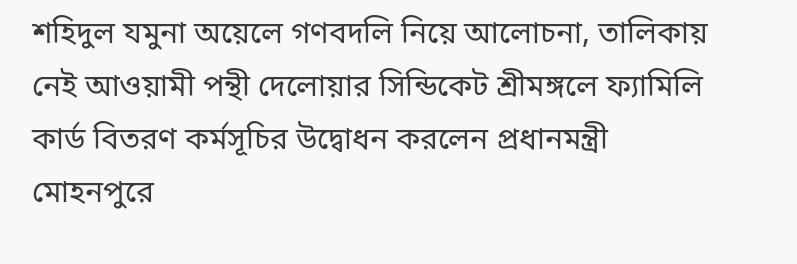শহিদুল যমুনা অয়েলে গণবদলি নিয়ে আলোচনা, তালিকায় নেই আওয়ামী পন্থী দেলোয়ার সিন্ডিকেট শ্রীমঙ্গলে ফ্যামিলি কার্ড বিতরণ কর্মসূচির উদ্বোধন করলেন প্রধানমন্ত্রী মোহনপুরে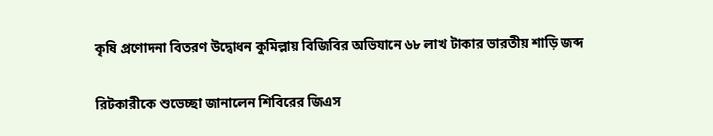কৃষি প্রণোদনা বিতরণ উদ্বোধন কুমিল্লায় বিজিবির অভিযানে ৬৮ লাখ টাকার ভারতীয় শাড়ি জব্দ

রিটকারীকে শুভেচ্ছা জানালেন শিবিরের জিএস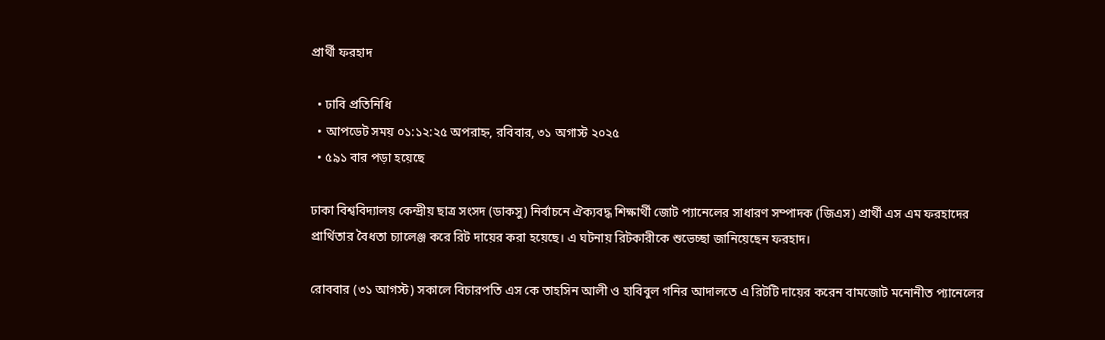প্রার্থী ফরহাদ

  • ঢাবি প্রতিনিধি
  • আপডেট সময় ০১:১২:২৫ অপরাহ্ন, রবিবার, ৩১ অগাস্ট ২০২৫
  • ৫৯১ বার পড়া হয়েছে

ঢাকা বিশ্ববিদ্যালয় কেন্দ্রীয় ছাত্র সংসদ (ডাকসু) নির্বাচনে ঐক্যবদ্ধ শিক্ষার্থী জোট প্যানেলের সাধারণ সম্পাদক (জিএস) প্রার্থী এস এম ফরহাদের প্রার্থিতার বৈধতা চ্যালেঞ্জ করে রিট দায়ের করা হয়েছে। এ ঘটনায় রিটকারীকে শুভেচ্ছা জানিয়েছেন ফরহাদ।

রোববার (৩১ আগস্ট) সকালে বিচারপতি এস কে তাহসিন আলী ও হাবিবুল গনির আদালতে এ রিটটি দায়ের করেন বামজোট মনোনীত প্যানেলের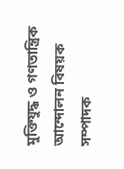মুক্তিযুদ্ধ ও গণতান্ত্রিক আন্দোলন বিষয়ক সম্পাদক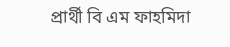প্রার্থী বি এম ফাহমিদা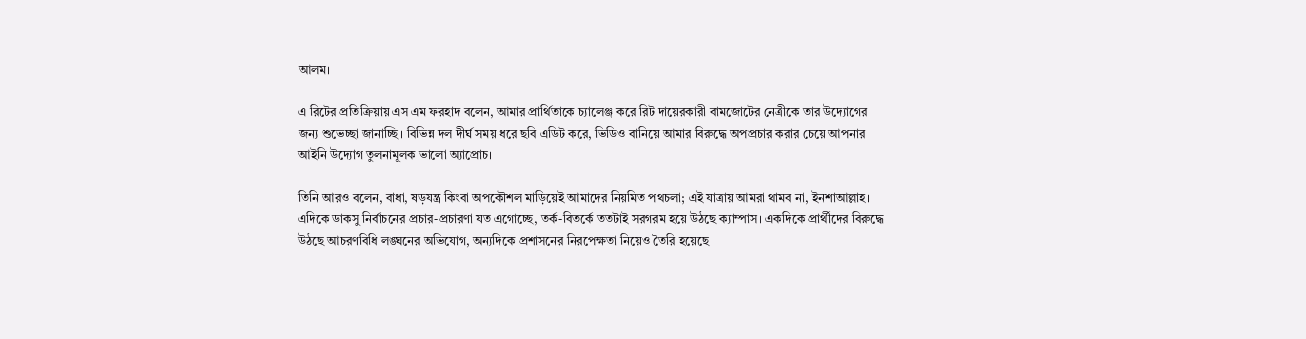আলম।

এ রিটের প্রতিক্রিয়ায় এস এম ফরহাদ বলেন, আমার প্রার্থিতাকে চ্যালেঞ্জ করে রিট দায়েরকারী বামজোটের নেত্রীকে তার উদ্যোগের জন্য শুভেচ্ছা জানাচ্ছি। বিভিন্ন দল দীর্ঘ সময় ধরে ছবি এডিট করে, ভিডিও বানিয়ে আমার বিরুদ্ধে অপপ্রচার করার চেয়ে আপনার আইনি উদ্যোগ তুলনামূলক ভালো অ্যাপ্রোচ।

তিনি আরও বলেন, বাধা, ষড়যন্ত্র কিংবা অপকৌশল মাড়িয়েই আমাদের নিয়মিত পথচলা; এই যাত্রায় আমরা থামব না, ইনশাআল্লাহ।
এদিকে ডাকসু নির্বাচনের প্রচার-প্রচারণা যত এগোচ্ছে, তর্ক-বিতর্কে ততটাই সরগরম হয়ে উঠছে ক্যাম্পাস। একদিকে প্রার্থীদের বিরুদ্ধে উঠছে আচরণবিধি লঙ্ঘনের অভিযোগ, অন্যদিকে প্রশাসনের নিরপেক্ষতা নিয়েও তৈরি হয়েছে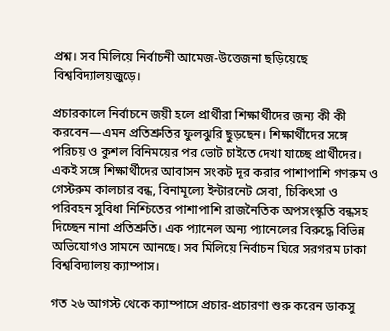প্রশ্ন। সব মিলিয়ে নির্বাচনী আমেজ-উত্তেজনা ছড়িয়েছে বিশ্ববিদ্যালয়জুড়ে।

প্রচারকালে নির্বাচনে জয়ী হলে প্রার্থীরা শিক্ষার্থীদের জন্য কী কী করবেন—এমন প্রতিশ্রুতির ফুলঝুরি ছুড়ছেন। শিক্ষার্থীদের সঙ্গে পরিচয় ও কুশল বিনিময়ের পর ভোট চাইতে দেখা যাচ্ছে প্রার্থীদের। একই সঙ্গে শিক্ষার্থীদের আবাসন সংকট দূর করার পাশাপাশি গণরুম ও গেস্টরুম কালচার বন্ধ, বিনামূল্যে ইন্টারনেট সেবা, চিকিৎসা ও পরিবহন সুবিধা নিশ্চিতের পাশাপাশি রাজনৈতিক অপসংস্কৃতি বন্ধসহ দিচ্ছেন নানা প্রতিশ্রুতি। এক প্যানেল অন্য প্যানেলের বিরুদ্ধে বিভিন্ন অভিযোগও সামনে আনছে। সব মিলিয়ে নির্বাচন ঘিরে সরগরম ঢাকা বিশ্ববিদ্যালয় ক্যাম্পাস।

গত ২৬ আগস্ট থেকে ক্যাম্পাসে প্রচার-প্রচারণা শুরু করেন ডাকসু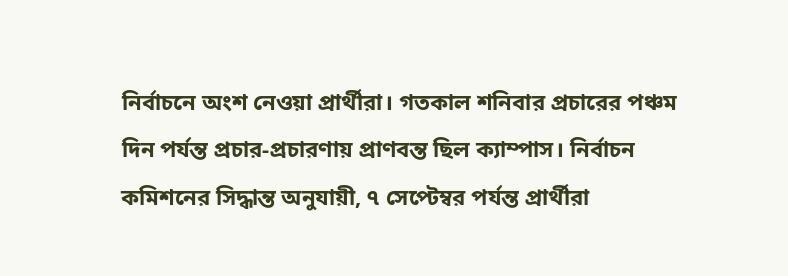নির্বাচনে অংশ নেওয়া প্রার্থীরা। গতকাল শনিবার প্রচারের পঞ্চম দিন পর্যন্ত প্রচার-প্রচারণায় প্রাণবন্ত ছিল ক্যাম্পাস। নির্বাচন কমিশনের সিদ্ধান্ত অনুযায়ী, ৭ সেপ্টেম্বর পর্যন্ত প্রার্থীরা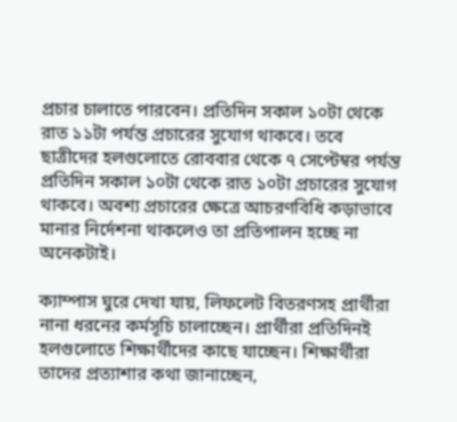প্রচার চালাতে পারবেন। প্রতিদিন সকাল ১০টা থেকে রাত ১১টা পর্যন্ত প্রচারের সুযোগ থাকবে। তবে ছাত্রীদের হলগুলোতে রোববার থেকে ৭ সেপ্টেম্বর পর্যন্ত প্রতিদিন সকাল ১০টা থেকে রাত ১০টা প্রচারের সুযোগ থাকবে। অবশ্য প্রচারের ক্ষেত্রে আচরণবিধি কড়াভাবে মানার নির্দেশনা থাকলেও তা প্রতিপালন হচ্ছে না অনেকটাই।

ক্যাম্পাস ঘুরে দেখা যায়, লিফলেট বিতরণসহ প্রার্থীরা নানা ধরনের কর্মসূচি চালাচ্ছেন। প্রার্থীরা প্রতিদিনই হলগুলোতে শিক্ষার্থীদের কাছে যাচ্ছেন। শিক্ষার্থীরা তাদের প্রত্যাশার কথা জানাচ্ছেন,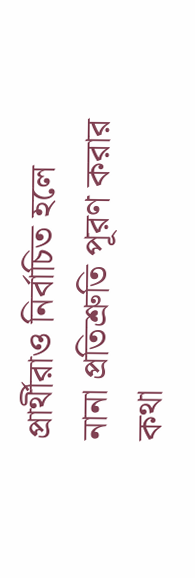প্রার্থীরাও নির্বাচিত হলে নানা প্রতিশ্রুতি পূরণ করার কথা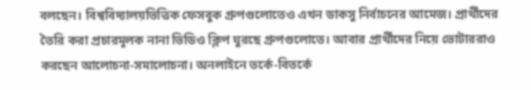বলছেন। বিশ্ববিদ্যালয়ভিত্তিক ফেসবুক গ্রুপগুলোতেও এখন ডাকসু নির্বাচনের আমেজ। প্রার্থীদের তৈরি করা প্রচারমূলক নানা ভিডিও ক্লিপ ঘুরছে গ্রুপগুলোতে। আবার প্রার্থীদের নিয়ে ভোটাররাও করছেন আলোচনা-সমালোচনা। অনলাইনে তর্কে-বিতর্কে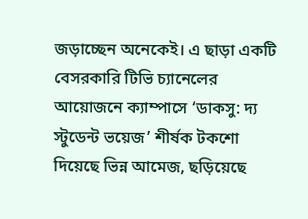জড়াচ্ছেন অনেকেই। এ ছাড়া একটি বেসরকারি টিভি চ্যানেলের আয়োজনে ক্যাম্পাসে ‘ডাকসু: দ্য স্টুডেন্ট ভয়েজ’ শীর্ষক টকশো দিয়েছে ভিন্ন আমেজ, ছড়িয়েছে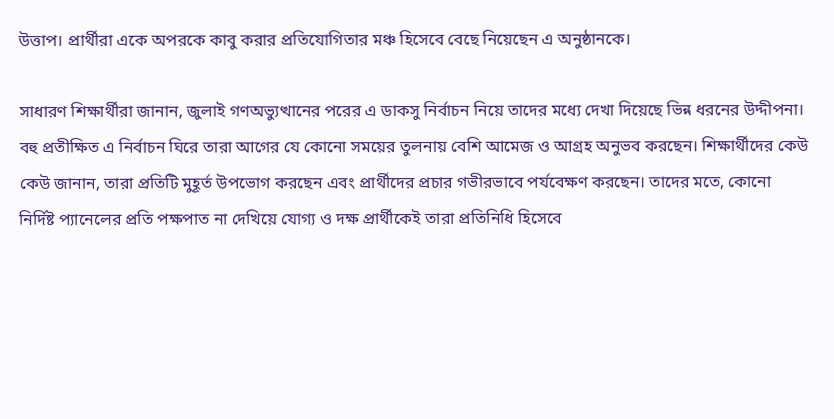উত্তাপ। প্রার্থীরা একে অপরকে কাবু করার প্রতিযোগিতার মঞ্চ হিসেবে বেছে নিয়েছেন এ অনুষ্ঠানকে।

সাধারণ শিক্ষার্থীরা জানান, জুলাই গণঅভ্যুত্থানের পরের এ ডাকসু নির্বাচন নিয়ে তাদের মধ্যে দেখা দিয়েছে ভিন্ন ধরনের উদ্দীপনা। বহু প্রতীক্ষিত এ নির্বাচন ঘিরে তারা আগের যে কোনো সময়ের তুলনায় বেশি আমেজ ও আগ্রহ অনুভব করছেন। শিক্ষার্থীদের কেউ কেউ জানান, তারা প্রতিটি মুহূর্ত উপভোগ করছেন এবং প্রার্থীদের প্রচার গভীরভাবে পর্যবেক্ষণ করছেন। তাদের মতে, কোনো নির্দিষ্ট প্যানেলের প্রতি পক্ষপাত না দেখিয়ে যোগ্য ও দক্ষ প্রার্থীকেই তারা প্রতিনিধি হিসেবে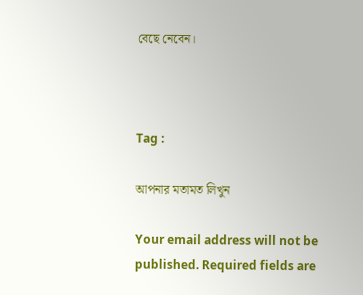বেছে নেবেন।



Tag :

আপনার মতামত লিখুন

Your email address will not be published. Required fields are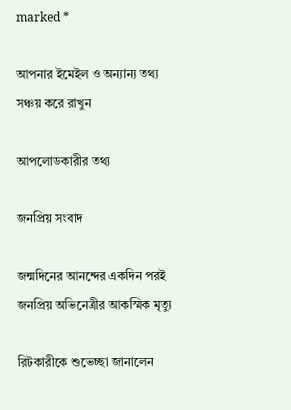marked *

আপনার ইমেইল ও অন্যান্য তথ্য সঞ্চয় করে রাখুন

আপলোডকারীর তথ্য

জনপ্রিয় সংবাদ

জন্মদিনের আনন্দের একদিন পরই জনপ্রিয় অভিনেত্রীর আকস্মিক মৃত্যু

রিটকারীকে শুভেচ্ছা জানালেন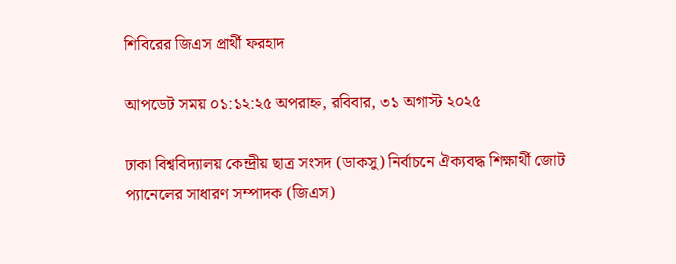শিবিরের জিএস প্রার্থী ফরহাদ

আপডেট সময় ০১:১২:২৫ অপরাহ্ন, রবিবার, ৩১ অগাস্ট ২০২৫

ঢাকা বিশ্ববিদ্যালয় কেন্দ্রীয় ছাত্র সংসদ (ডাকসু) নির্বাচনে ঐক্যবদ্ধ শিক্ষার্থী জোট প্যানেলের সাধারণ সম্পাদক (জিএস)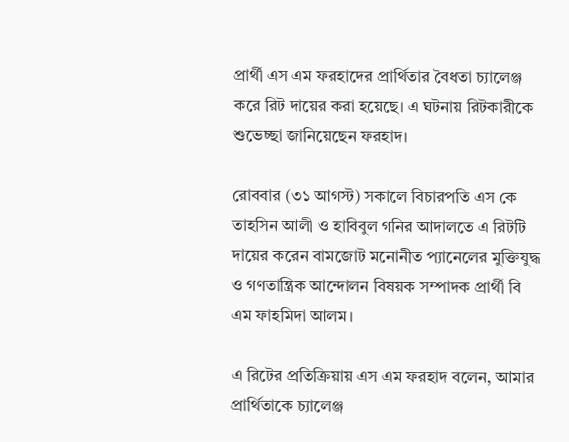প্রার্থী এস এম ফরহাদের প্রার্থিতার বৈধতা চ্যালেঞ্জ করে রিট দায়ের করা হয়েছে। এ ঘটনায় রিটকারীকে শুভেচ্ছা জানিয়েছেন ফরহাদ।

রোববার (৩১ আগস্ট) সকালে বিচারপতি এস কে তাহসিন আলী ও হাবিবুল গনির আদালতে এ রিটটি দায়ের করেন বামজোট মনোনীত প্যানেলের মুক্তিযুদ্ধ ও গণতান্ত্রিক আন্দোলন বিষয়ক সম্পাদক প্রার্থী বি এম ফাহমিদা আলম।

এ রিটের প্রতিক্রিয়ায় এস এম ফরহাদ বলেন, আমার প্রার্থিতাকে চ্যালেঞ্জ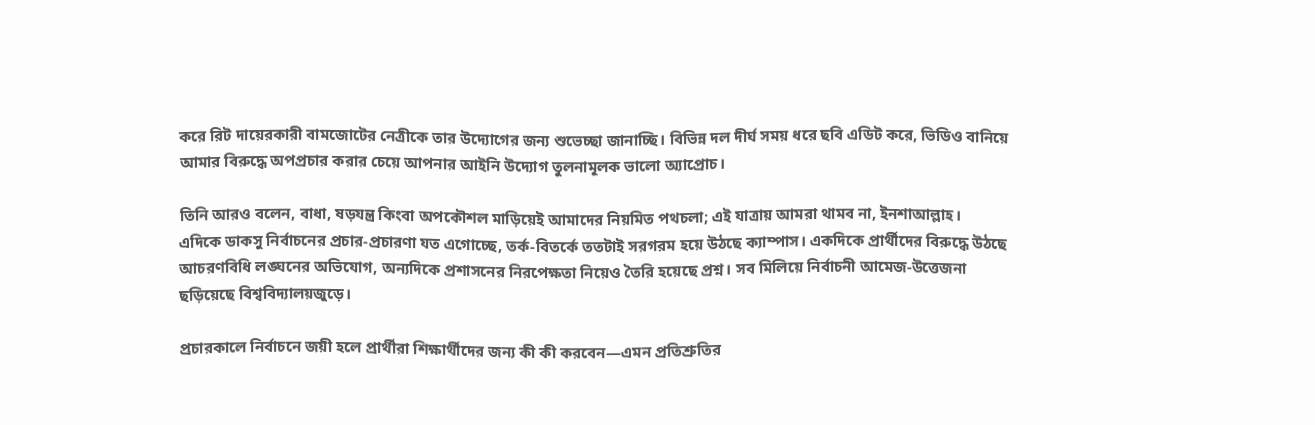করে রিট দায়েরকারী বামজোটের নেত্রীকে তার উদ্যোগের জন্য শুভেচ্ছা জানাচ্ছি। বিভিন্ন দল দীর্ঘ সময় ধরে ছবি এডিট করে, ভিডিও বানিয়ে আমার বিরুদ্ধে অপপ্রচার করার চেয়ে আপনার আইনি উদ্যোগ তুলনামূলক ভালো অ্যাপ্রোচ।

তিনি আরও বলেন, বাধা, ষড়যন্ত্র কিংবা অপকৌশল মাড়িয়েই আমাদের নিয়মিত পথচলা; এই যাত্রায় আমরা থামব না, ইনশাআল্লাহ।
এদিকে ডাকসু নির্বাচনের প্রচার-প্রচারণা যত এগোচ্ছে, তর্ক-বিতর্কে ততটাই সরগরম হয়ে উঠছে ক্যাম্পাস। একদিকে প্রার্থীদের বিরুদ্ধে উঠছে আচরণবিধি লঙ্ঘনের অভিযোগ, অন্যদিকে প্রশাসনের নিরপেক্ষতা নিয়েও তৈরি হয়েছে প্রশ্ন। সব মিলিয়ে নির্বাচনী আমেজ-উত্তেজনা ছড়িয়েছে বিশ্ববিদ্যালয়জুড়ে।

প্রচারকালে নির্বাচনে জয়ী হলে প্রার্থীরা শিক্ষার্থীদের জন্য কী কী করবেন—এমন প্রতিশ্রুতির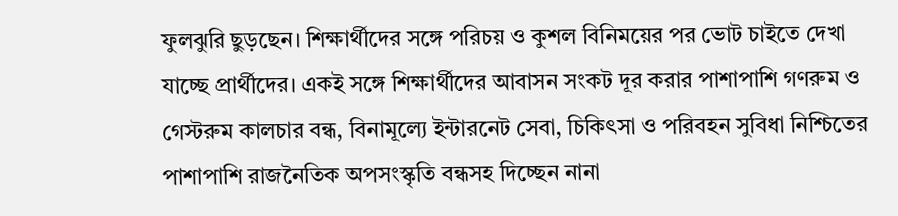ফুলঝুরি ছুড়ছেন। শিক্ষার্থীদের সঙ্গে পরিচয় ও কুশল বিনিময়ের পর ভোট চাইতে দেখা যাচ্ছে প্রার্থীদের। একই সঙ্গে শিক্ষার্থীদের আবাসন সংকট দূর করার পাশাপাশি গণরুম ও গেস্টরুম কালচার বন্ধ, বিনামূল্যে ইন্টারনেট সেবা, চিকিৎসা ও পরিবহন সুবিধা নিশ্চিতের পাশাপাশি রাজনৈতিক অপসংস্কৃতি বন্ধসহ দিচ্ছেন নানা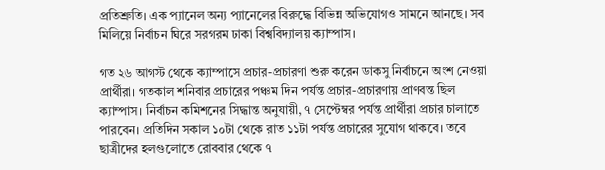প্রতিশ্রুতি। এক প্যানেল অন্য প্যানেলের বিরুদ্ধে বিভিন্ন অভিযোগও সামনে আনছে। সব মিলিয়ে নির্বাচন ঘিরে সরগরম ঢাকা বিশ্ববিদ্যালয় ক্যাম্পাস।

গত ২৬ আগস্ট থেকে ক্যাম্পাসে প্রচার-প্রচারণা শুরু করেন ডাকসু নির্বাচনে অংশ নেওয়া প্রার্থীরা। গতকাল শনিবার প্রচারের পঞ্চম দিন পর্যন্ত প্রচার-প্রচারণায় প্রাণবন্ত ছিল ক্যাম্পাস। নির্বাচন কমিশনের সিদ্ধান্ত অনুযায়ী, ৭ সেপ্টেম্বর পর্যন্ত প্রার্থীরা প্রচার চালাতে পারবেন। প্রতিদিন সকাল ১০টা থেকে রাত ১১টা পর্যন্ত প্রচারের সুযোগ থাকবে। তবে ছাত্রীদের হলগুলোতে রোববার থেকে ৭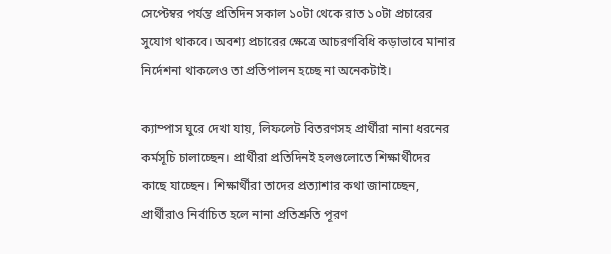সেপ্টেম্বর পর্যন্ত প্রতিদিন সকাল ১০টা থেকে রাত ১০টা প্রচারের সুযোগ থাকবে। অবশ্য প্রচারের ক্ষেত্রে আচরণবিধি কড়াভাবে মানার নির্দেশনা থাকলেও তা প্রতিপালন হচ্ছে না অনেকটাই।

ক্যাম্পাস ঘুরে দেখা যায়, লিফলেট বিতরণসহ প্রার্থীরা নানা ধরনের কর্মসূচি চালাচ্ছেন। প্রার্থীরা প্রতিদিনই হলগুলোতে শিক্ষার্থীদের কাছে যাচ্ছেন। শিক্ষার্থীরা তাদের প্রত্যাশার কথা জানাচ্ছেন, প্রার্থীরাও নির্বাচিত হলে নানা প্রতিশ্রুতি পূরণ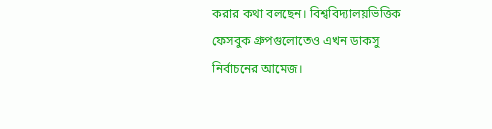করার কথা বলছেন। বিশ্ববিদ্যালয়ভিত্তিক ফেসবুক গ্রুপগুলোতেও এখন ডাকসু নির্বাচনের আমেজ।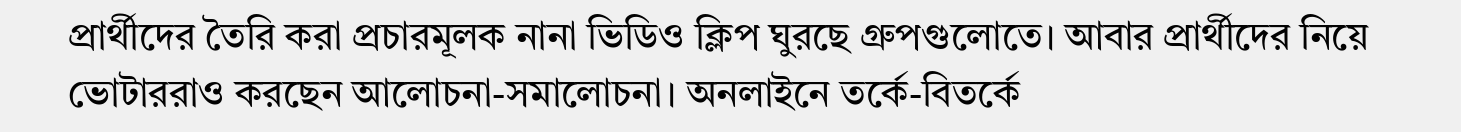প্রার্থীদের তৈরি করা প্রচারমূলক নানা ভিডিও ক্লিপ ঘুরছে গ্রুপগুলোতে। আবার প্রার্থীদের নিয়ে ভোটাররাও করছেন আলোচনা-সমালোচনা। অনলাইনে তর্কে-বিতর্কে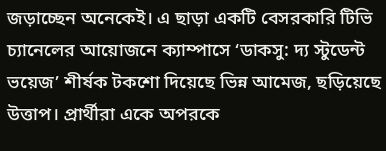জড়াচ্ছেন অনেকেই। এ ছাড়া একটি বেসরকারি টিভি চ্যানেলের আয়োজনে ক্যাম্পাসে ‘ডাকসু: দ্য স্টুডেন্ট ভয়েজ’ শীর্ষক টকশো দিয়েছে ভিন্ন আমেজ, ছড়িয়েছে উত্তাপ। প্রার্থীরা একে অপরকে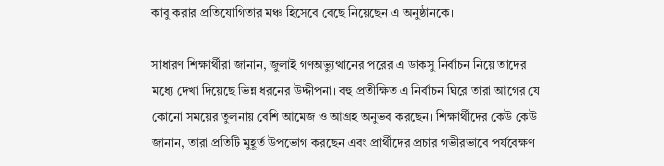কাবু করার প্রতিযোগিতার মঞ্চ হিসেবে বেছে নিয়েছেন এ অনুষ্ঠানকে।

সাধারণ শিক্ষার্থীরা জানান, জুলাই গণঅভ্যুত্থানের পরের এ ডাকসু নির্বাচন নিয়ে তাদের মধ্যে দেখা দিয়েছে ভিন্ন ধরনের উদ্দীপনা। বহু প্রতীক্ষিত এ নির্বাচন ঘিরে তারা আগের যে কোনো সময়ের তুলনায় বেশি আমেজ ও আগ্রহ অনুভব করছেন। শিক্ষার্থীদের কেউ কেউ জানান, তারা প্রতিটি মুহূর্ত উপভোগ করছেন এবং প্রার্থীদের প্রচার গভীরভাবে পর্যবেক্ষণ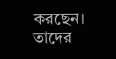করছেন। তাদের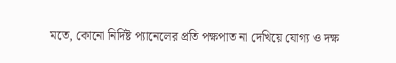মতে, কোনো নির্দিষ্ট প্যানেলের প্রতি পক্ষপাত না দেখিয়ে যোগ্য ও দক্ষ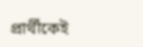প্রার্থীকেই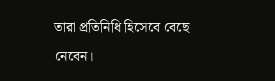তারা প্রতিনিধি হিসেবে বেছে নেবেন।